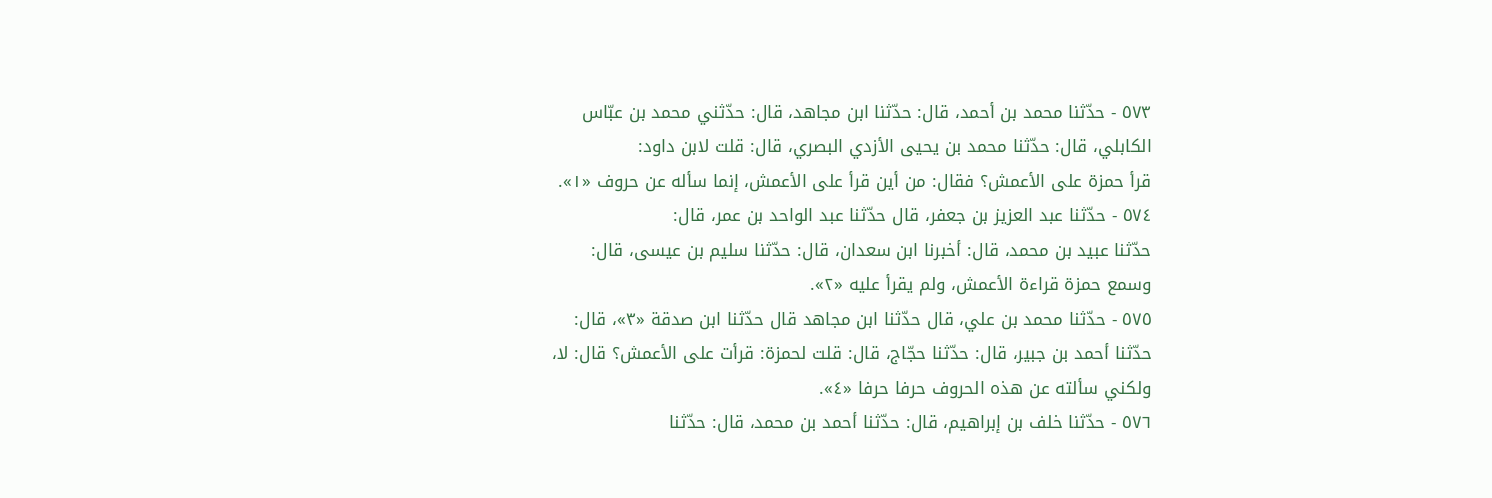٥٧٣ - حدّثنا محمد بن أحمد، قال: حدّثنا ابن مجاهد، قال: حدّثني محمد بن عبّاس الكابلي، قال: حدّثنا محمد بن يحيى الأزدي البصري، قال: قلت لابن داود:
قرأ حمزة على الأعمش؟ فقال: من أين قرأ على الأعمش، إنما سأله عن حروف «١».
٥٧٤ - حدّثنا عبد العزيز بن جعفر، قال حدّثنا عبد الواحد بن عمر، قال:
حدّثنا عبيد بن محمد، قال: أخبرنا ابن سعدان، قال: حدّثنا سليم بن عيسى، قال:
وسمع حمزة قراءة الأعمش، ولم يقرأ عليه «٢».
٥٧٥ - حدّثنا محمد بن علي، قال حدّثنا ابن مجاهد قال حدّثنا ابن صدقة «٣»، قال: حدّثنا أحمد بن جبير، قال: حدّثنا حجّاج، قال: قلت لحمزة: قرأت على الأعمش؟ قال: لا، ولكني سألته عن هذه الحروف حرفا حرفا «٤».
٥٧٦ - حدّثنا خلف بن إبراهيم، قال: حدّثنا أحمد بن محمد، قال: حدّثنا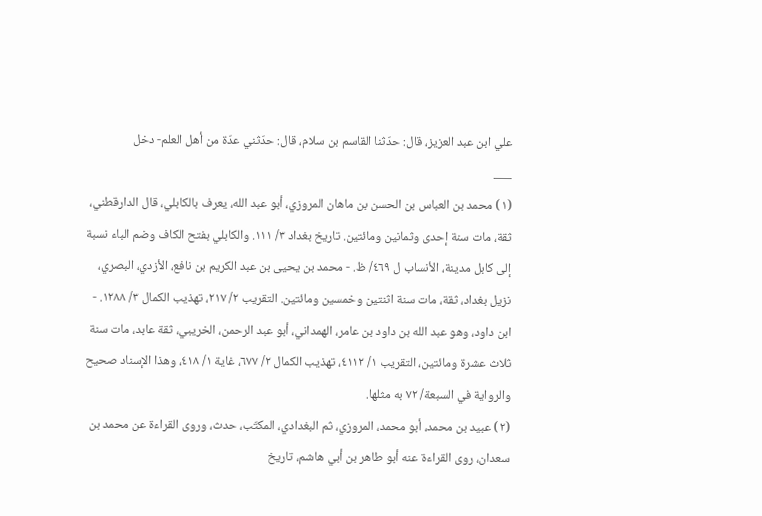علي ابن عبد العزيز، قال: حدّثنا القاسم بن سلام، قال: حدّثني عدّة من أهل العلم- دخل
___
(١) محمد بن العباس بن الحسن بن ماهان المروزي، أبو عبد الله، يعرف بالكابلي، قال الدارقطني، ثقة، مات سنة إحدى وثمانين ومائتين. تاريخ بغداد ٣/ ١١١. والكابلي بفتح الكاف وضم الباء نسبة إلى كابل مدينة، الأنساب ل ٤٦٩/ ظ. - محمد بن يحيى بن عبد الكريم بن نافع، الأزدي، البصري، نزيل بغداد، ثقة، مات سنة اثنتين وخمسين ومائتين. التقريب ٢/ ٢١٧، تهذيب الكمال ٣/ ١٢٨٨. - ابن داود، وهو عبد الله بن داود بن عامر، الهمداني، أبو عبد الرحمن، الخريبي، ثقة عابد، مات سنة ثلاث عشرة ومائتين، التقريب ١/ ٤١١٢، تهذيب الكمال ٢/ ٦٧٧، غاية ١/ ٤١٨، وهذا الإسناد صحيح والرواية في السبعة/ ٧٢ به مثلها.
(٢) عبيد بن محمد، أبو محمد، المروزي، ثم البغدادي، المكتّب، حدث، وروى القراءة عن محمد بن سعدان، روى القراءة عنه أبو طاهر بن أبي هاشم، تاريخ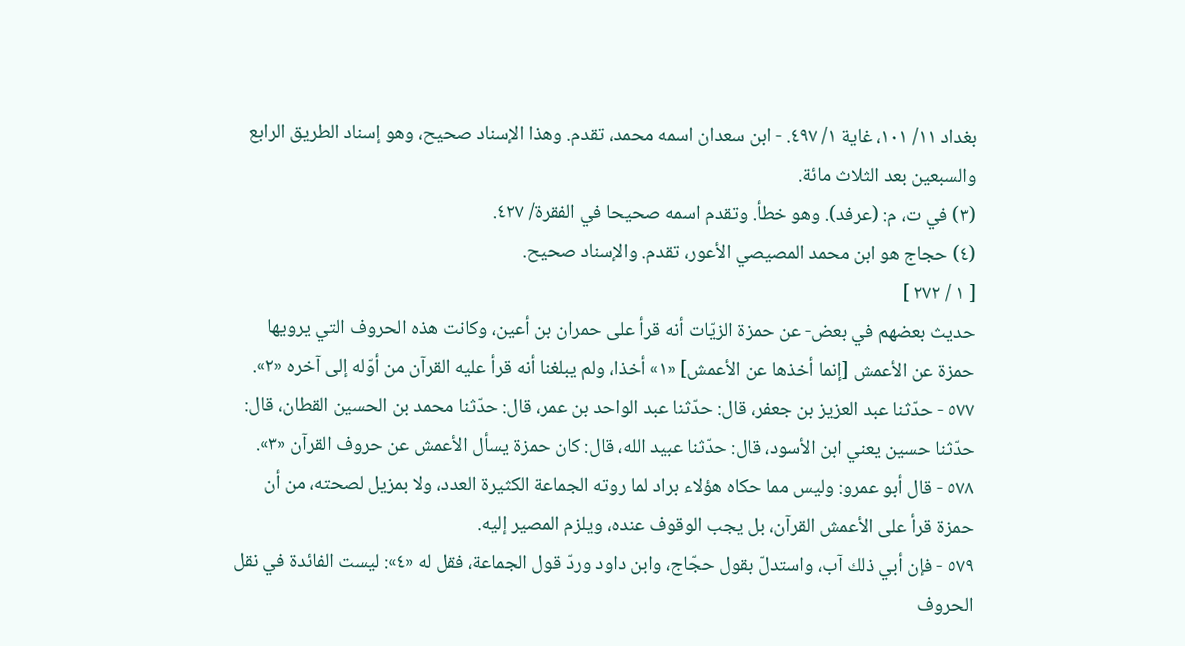بغداد ١١/ ١٠١، غاية ١/ ٤٩٧. - ابن سعدان اسمه محمد، تقدم. وهذا الإسناد صحيح، وهو إسناد الطريق الرابع والسبعين بعد الثلاث مائة.
(٣) في ت، م: (عرفد). وهو خطأ. وتقدم اسمه صحيحا في الفقرة/ ٤٢٧.
(٤) حجاج هو ابن محمد المصيصي الأعور، تقدم. والإسناد صحيح.
[ ١ / ٢٧٢ ]
حديث بعضهم في بعض- عن حمزة الزيّات أنه قرأ على حمران بن أعين، وكانت هذه الحروف التي يرويها حمزة عن الأعمش [إنما أخذها عن الأعمش] «١» أخذا، ولم يبلغنا أنه قرأ عليه القرآن من أوّله إلى آخره «٢».
٥٧٧ - حدّثنا عبد العزيز بن جعفر، قال: حدّثنا عبد الواحد بن عمر، قال: حدّثنا محمد بن الحسين القطان، قال: حدّثنا حسين يعني ابن الأسود، قال: حدّثنا عبيد الله، قال: كان حمزة يسأل الأعمش عن حروف القرآن «٣».
٥٧٨ - قال أبو عمرو: وليس مما حكاه هؤلاء براد لما روته الجماعة الكثيرة العدد، ولا بمزيل لصحته، من أن حمزة قرأ على الأعمش القرآن، بل يجب الوقوف عنده، ويلزم المصير إليه.
٥٧٩ - فإن أبي ذلك آب، واستدلّ بقول حجّاج، وابن داود وردّ قول الجماعة، فقل له «٤»: ليست الفائدة في نقل الحروف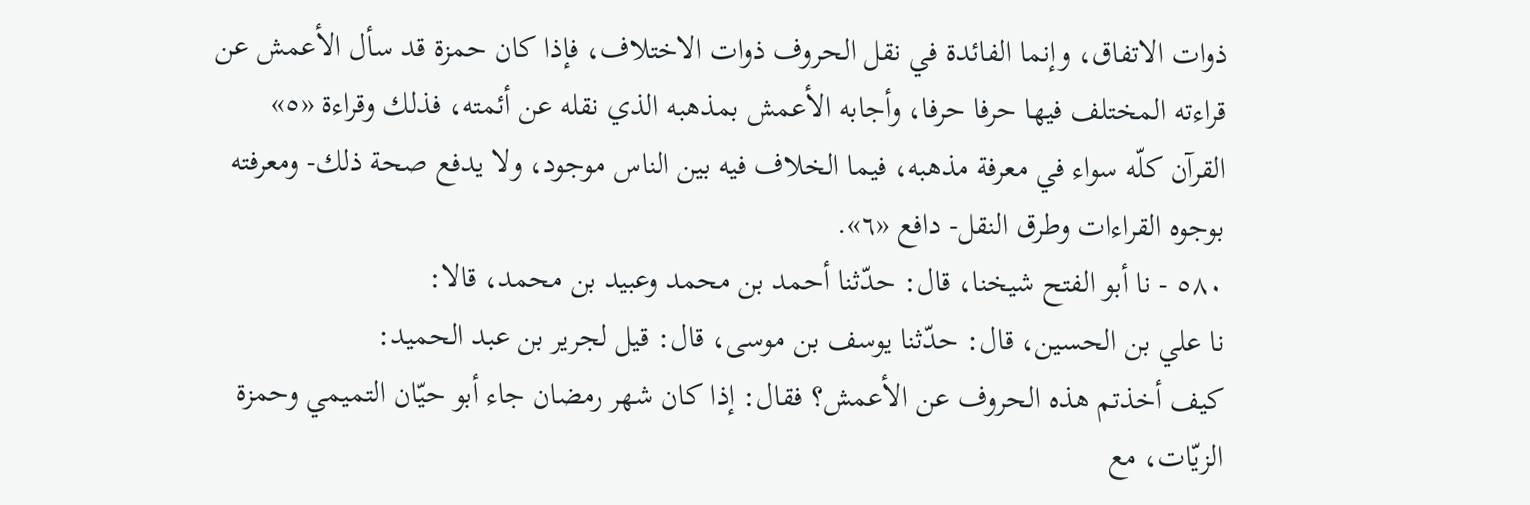ذوات الاتفاق، وإنما الفائدة في نقل الحروف ذوات الاختلاف، فإذا كان حمزة قد سأل الأعمش عن قراءته المختلف فيها حرفا حرفا، وأجابه الأعمش بمذهبه الذي نقله عن أئمته، فذلك وقراءة «٥» القرآن كلّه سواء في معرفة مذهبه، فيما الخلاف فيه بين الناس موجود، ولا يدفع صحة ذلك- ومعرفته بوجوه القراءات وطرق النقل- دافع «٦».
٥٨٠ - نا أبو الفتح شيخنا، قال: حدّثنا أحمد بن محمد وعبيد بن محمد، قالا:
نا علي بن الحسين، قال: حدّثنا يوسف بن موسى، قال: قيل لجرير بن عبد الحميد:
كيف أخذتم هذه الحروف عن الأعمش؟ فقال: إذا كان شهر رمضان جاء أبو حيّان التميمي وحمزة الزيّات، مع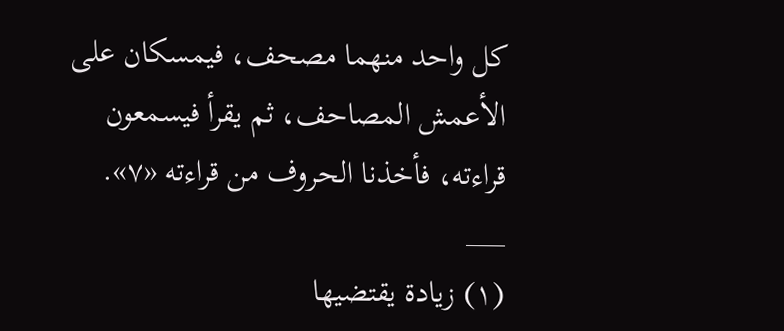كل واحد منهما مصحف، فيمسكان على الأعمش المصاحف، ثم يقرأ فيسمعون قراءته، فأخذنا الحروف من قراءته «٧».
___
(١) زيادة يقتضيها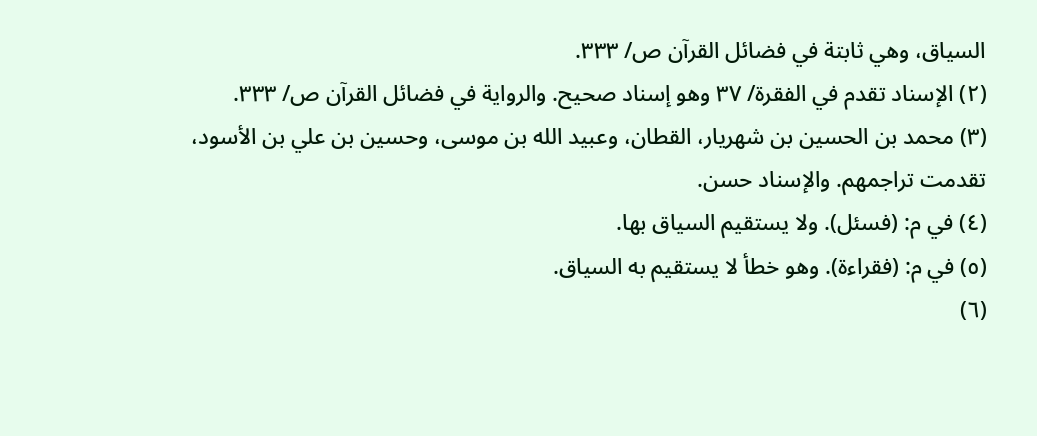السياق، وهي ثابتة في فضائل القرآن ص/ ٣٣٣.
(٢) الإسناد تقدم في الفقرة/ ٣٧ وهو إسناد صحيح. والرواية في فضائل القرآن ص/ ٣٣٣.
(٣) محمد بن الحسين بن شهريار، القطان، وعبيد الله بن موسى، وحسين بن علي بن الأسود، تقدمت تراجمهم. والإسناد حسن.
(٤) في م: (فسئل). ولا يستقيم السياق بها.
(٥) في م: (فقراءة). وهو خطأ لا يستقيم به السياق.
(٦)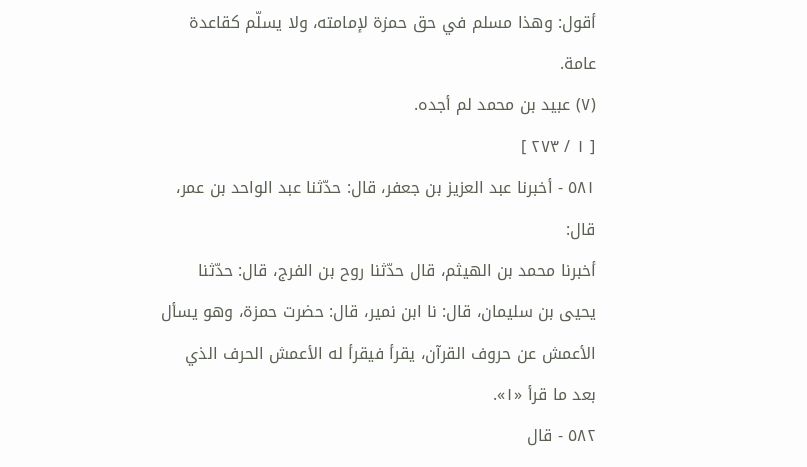أقول: وهذا مسلم في حق حمزة لإمامته، ولا يسلّم كقاعدة عامة.
(٧) عبيد بن محمد لم أجده.
[ ١ / ٢٧٣ ]
٥٨١ - أخبرنا عبد العزيز بن جعفر، قال: حدّثنا عبد الواحد بن عمر، قال:
أخبرنا محمد بن الهيثم، قال حدّثنا روح بن الفرج، قال: حدّثنا يحيى بن سليمان، قال: نا ابن نمير، قال: حضرت حمزة، وهو يسأل الأعمش عن حروف القرآن، يقرأ فيقرأ له الأعمش الحرف الذي بعد ما قرأ «١».
٥٨٢ - قال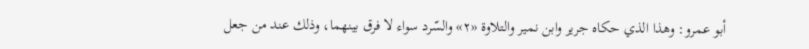أبو عمرو: وهذا الذي حكاه جرير وابن نمير والتلاوة «٢» والسّرد سواء لا فرق بينهما، وذلك عند من جعل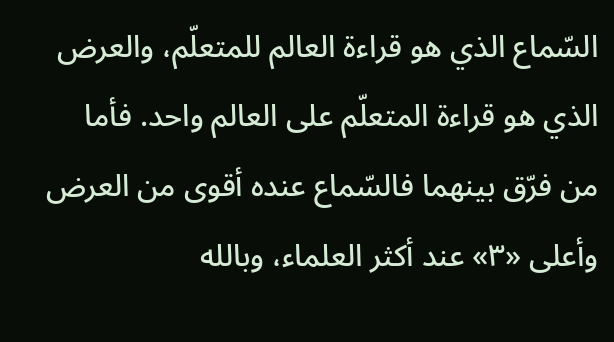السّماع الذي هو قراءة العالم للمتعلّم، والعرض
الذي هو قراءة المتعلّم على العالم واحد. فأما من فرّق بينهما فالسّماع عنده أقوى من العرض وأعلى «٣» عند أكثر العلماء، وبالله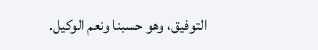التوفيق، وهو حسبنا ونعم الوكيل.